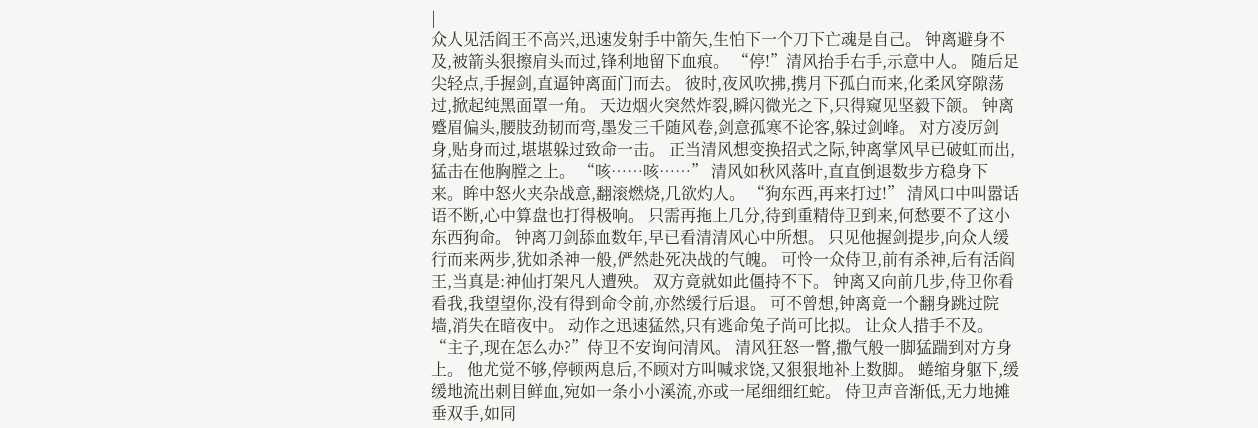|
众人见活阎王不高兴,迅速发射手中箭矢,生怕下一个刀下亡魂是自己。 钟离避身不及,被箭头狠擦肩头而过,锋利地留下血痕。 “停!”清风抬手右手,示意中人。 随后足尖轻点,手握剑,直逼钟离面门而去。 彼时,夜风吹拂,携月下孤白而来,化柔风穿隙荡过,掀起纯黑面罩一角。 天边烟火突然炸裂,瞬闪微光之下,只得窥见坚毅下颌。 钟离蹙眉偏头,腰肢劲韧而弯,墨发三千随风卷,剑意孤寒不论客,躲过剑峰。 对方凌厉剑身,贴身而过,堪堪躲过致命一击。 正当清风想变换招式之际,钟离掌风早已破虹而出,猛击在他胸膛之上。 “咳……咳……” 清风如秋风落叶,直直倒退数步方稳身下来。眸中怒火夹杂战意,翻滚燃烧,几欲灼人。 “狗东西,再来打过!” 清风口中叫嚣话语不断,心中算盘也打得极响。 只需再拖上几分,待到重精侍卫到来,何愁要不了这小东西狗命。 钟离刀剑舔血数年,早已看清清风心中所想。 只见他握剑提步,向众人缓行而来两步,犹如杀神一般,俨然赴死决战的气魄。 可怜一众侍卫,前有杀神,后有活阎王,当真是:神仙打架凡人遭殃。 双方竟就如此僵持不下。 钟离又向前几步,侍卫你看看我,我望望你,没有得到命令前,亦然缓行后退。 可不曾想,钟离竟一个翻身跳过院墙,消失在暗夜中。 动作之迅速猛然,只有逃命兔子尚可比拟。 让众人措手不及。 “主子,现在怎么办?”侍卫不安询问清风。 清风狂怒一瞥,撒气般一脚猛踹到对方身上。 他尤觉不够,停顿两息后,不顾对方叫喊求饶,又狠狠地补上数脚。 蜷缩身躯下,缓缓地流出刺目鲜血,宛如一条小小溪流,亦或一尾细细红蛇。 侍卫声音渐低,无力地摊垂双手,如同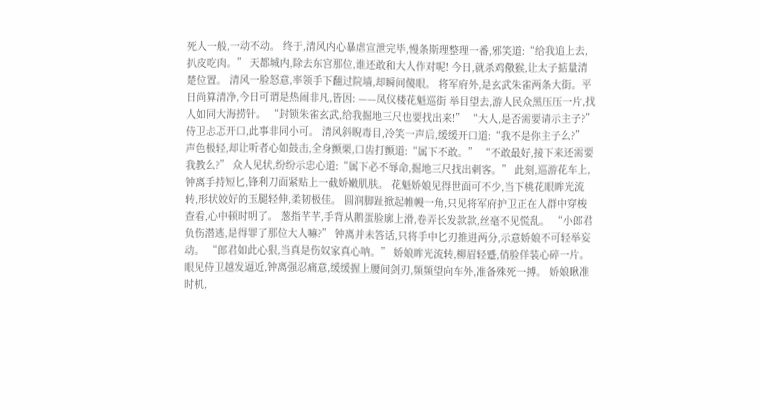死人一般,一动不动。 终于,清风内心暴虐宣泄完毕,慢条斯理整理一番,邪笑道:“给我追上去,扒皮吃肉。” 天都城内,除去东宫那位,谁还敢和大人作对呢! 今日,就杀鸡儆猴,让太子掂量清楚位置。 清风一脸怒意,率领手下翻过院墙,却瞬间傻眼。 将军府外,是玄武朱雀两条大街。平日尚算清净,今日可谓是热闹非凡,皆因: ——凤仪楼花魁巡街 举目望去,游人民众黑压压一片,找人如同大海捞针。 “封锁朱雀玄武,给我掘地三尺也要找出来!” “大人,是否需要请示主子?”侍卫忐忑开口,此事非同小可。 清风斜睨毒目,冷笑一声后,缓缓开口道:“我不是你主子么?” 声色极轻,却让听者心如鼓击,全身颤栗,口齿打颤道:“属下不敢。” “不敢最好,接下来还需要我教么?” 众人见状,纷纷示忠心道:“属下必不辱命,掘地三尺找出刺客。” 此刻,巡游花车上,钟离手持短匕,锋利刀面紧贴上一截娇嫩肌肤。 花魁娇娘见得世面可不少,当下桃花眼眸光流转,形状姣好的玉腿轻伸,柔韧极佳。 圆润脚趾掀起帷幔一角,只见将军府护卫正在人群中穿梭查看,心中顿时明了。 葱指芊芊,手背从鹅蛋脸廓上滑,卷弄长发款款,丝毫不见慌乱。 “小郎君负伤潜逃,是得罪了那位大人嘛?” 钟离并未答话,只将手中匕刃推进两分,示意娇娘不可轻举妄动。 “郎君如此心狠,当真是伤奴家真心呐。” 娇娘眸光流转,柳眉轻蹙,俏脸佯装心碎一片。 眼见侍卫越发逼近,钟离强忍痛意,缓缓握上腰间剑刃,频频望向车外,准备殊死一搏。 娇娘瞅准时机,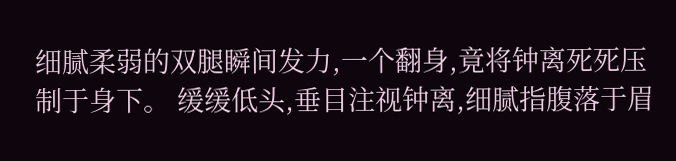细腻柔弱的双腿瞬间发力,一个翻身,竟将钟离死死压制于身下。 缓缓低头,垂目注视钟离,细腻指腹落于眉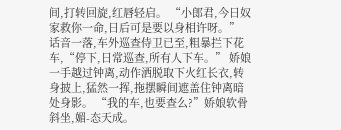间,打转回旋,红唇轻启。 “小郎君,今日奴家救你一命,日后可是要以身相许呀。” 话音一落,车外巡查侍卫已至,粗暴拦下花车,“停下,日常巡查,所有人下车。” 娇娘一手越过钟离,动作洒脱取下火红长衣,转身披上,猛然一挥,拖摆瞬间遮盖住钟离暗处身影。 “我的车,也要查么?”娇娘软骨斜坐,媚-态天成。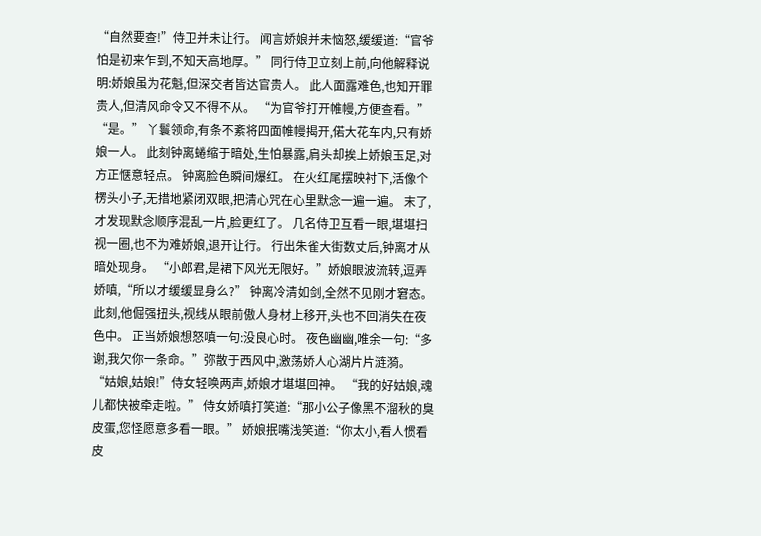“自然要查!”侍卫并未让行。 闻言娇娘并未恼怒,缓缓道:“官爷怕是初来乍到,不知天高地厚。” 同行侍卫立刻上前,向他解释说明:娇娘虽为花魁,但深交者皆达官贵人。 此人面露难色,也知开罪贵人,但清风命令又不得不从。 “为官爷打开帷幔,方便查看。” “是。” 丫鬟领命,有条不紊将四面帷幔揭开,偌大花车内,只有娇娘一人。 此刻钟离蜷缩于暗处,生怕暴露,肩头却挨上娇娘玉足,对方正惬意轻点。 钟离脸色瞬间爆红。 在火红尾摆映衬下,活像个楞头小子,无措地紧闭双眼,把清心咒在心里默念一遍一遍。 末了,才发现默念顺序混乱一片,脸更红了。 几名侍卫互看一眼,堪堪扫视一圈,也不为难娇娘,退开让行。 行出朱雀大街数丈后,钟离才从暗处现身。 “小郎君,是裙下风光无限好。”娇娘眼波流转,逗弄娇嗔,“所以才缓缓显身么?” 钟离冷清如剑,全然不见刚才窘态。 此刻,他倔强扭头,视线从眼前傲人身材上移开,头也不回消失在夜色中。 正当娇娘想怒嗔一句:没良心时。 夜色幽幽,唯余一句:“多谢,我欠你一条命。”弥散于西风中,激荡娇人心湖片片涟漪。 “姑娘,姑娘!”侍女轻唤两声,娇娘才堪堪回神。 “我的好姑娘,魂儿都快被牵走啦。” 侍女娇嗔打笑道:“那小公子像黑不溜秋的臭皮蛋,您怪愿意多看一眼。” 娇娘抿嘴浅笑道:“你太小,看人惯看皮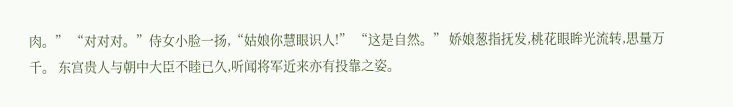肉。” “对对对。”侍女小脸一扬,“姑娘你慧眼识人!” “这是自然。” 娇娘葱指抚发,桃花眼眸光流转,思量万千。 东宫贵人与朝中大臣不睦已久,听闻将军近来亦有投靠之姿。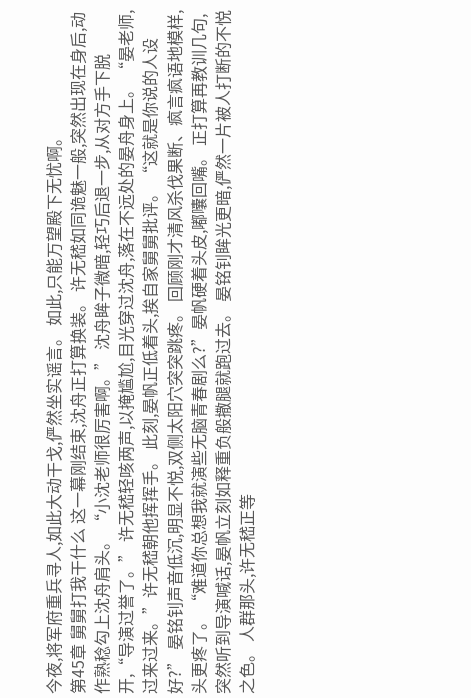今夜,将军府重兵寻人,如此大动干戈,俨然坐实谣言。 如此,只能万望殿下无忧啊。
第45章 舅舅打我干什么 这一幕刚结束,沈舟正打算换装。 许无嵇如同诡魅一般,突然出现在身后,动作熟稔勾上沈舟肩头。 “小沈老师很厉害啊。” 沈舟眸子微暗,轻巧后退一步,从对方手下脱开,“导演过誉了。” 许无嵇轻咳两声,以掩尴尬,目光穿过沈舟,落在不远处的晏舟身上。 “晏老师,过来过来。”许无嵇朝他挥挥手。 此刻,晏帆正低着头,挨自家舅舅批评。 “这就是你说的人设好?” 晏铭钊声音低沉,明显不悦,双侧太阳穴突突跳疼。 回顾刚才清风杀伐果断、疯言疯语地模样,头更疼了。 “难道你总想我就演些无脑青春剧么?”晏帆硬着头皮,嘟囔回嘴。 正打算再教训几句,突然听到导演喊话,晏帆立刻如释重负般撒腿就跑过去。 晏铭钊眸光更暗,俨然一片被人打断的不悦之色。 人群那头,许无嵇正等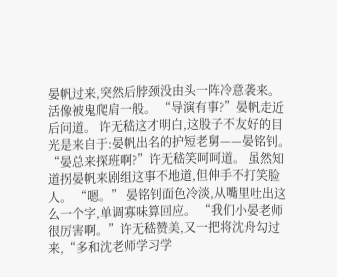晏帆过来,突然后脖颈没由头一阵冷意袭来。 活像被鬼爬肩一般。 “导演有事?”晏帆走近后问道。 许无嵇这才明白,这股子不友好的目光是来自于:晏帆出名的护短老舅——晏铭钊。 “晏总来探班啊?”许无嵇笑呵呵道。 虽然知道拐晏帆来剧组这事不地道,但伸手不打笑脸人。 “嗯。” 晏铭钊面色冷淡,从嘴里吐出这么一个字,单调寡味算回应。 “我们小晏老师很厉害啊。”许无嵇赞美,又一把将沈舟勾过来,“多和沈老师学习学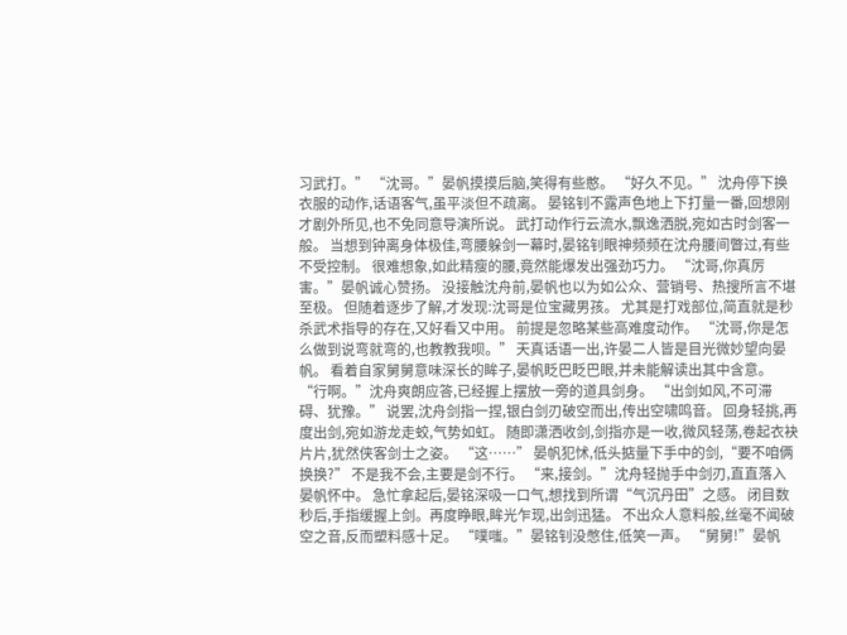习武打。” “沈哥。”晏帆摸摸后脑,笑得有些憨。 “好久不见。” 沈舟停下换衣服的动作,话语客气,虽平淡但不疏离。 晏铭钊不露声色地上下打量一番,回想刚才剧外所见,也不免同意导演所说。 武打动作行云流水,飘逸洒脱,宛如古时剑客一般。 当想到钟离身体极佳,弯腰躲剑一幕时,晏铭钊眼神频频在沈舟腰间瞥过,有些不受控制。 很难想象,如此精瘦的腰,竟然能爆发出强劲巧力。 “沈哥,你真厉害。”晏帆诚心赞扬。 没接触沈舟前,晏帆也以为如公众、营销号、热搜所言不堪至极。 但随着逐步了解,才发现:沈哥是位宝藏男孩。 尤其是打戏部位,简直就是秒杀武术指导的存在,又好看又中用。 前提是忽略某些高难度动作。 “沈哥,你是怎么做到说弯就弯的,也教教我呗。” 天真话语一出,许晏二人皆是目光微妙望向晏帆。 看着自家舅舅意味深长的眸子,晏帆眨巴眨巴眼,并未能解读出其中含意。 “行啊。”沈舟爽朗应答,已经握上摆放一旁的道具剑身。 “出剑如风,不可滞碍、犹豫。” 说罢,沈舟剑指一捏,银白剑刃破空而出,传出空啸鸣音。 回身轻挑,再度出剑,宛如游龙走蛟,气势如虹。 随即潇洒收剑,剑指亦是一收,微风轻荡,卷起衣袂片片,犹然侠客剑士之姿。 “这……” 晏帆犯怵,低头掂量下手中的剑,“要不咱俩换换?” 不是我不会,主要是剑不行。 “来,接剑。”沈舟轻抛手中剑刃,直直落入晏帆怀中。 急忙拿起后,晏铭深吸一口气,想找到所谓“气沉丹田”之感。 闭目数秒后,手指缓握上剑。再度睁眼,眸光乍现,出剑迅猛。 不出众人意料般,丝毫不闻破空之音,反而塑料感十足。 “噗嗤。”晏铭钊没憋住,低笑一声。 “舅舅!”晏帆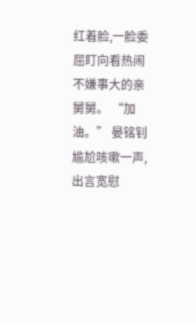红着脸,一脸委屈盯向看热闹不嫌事大的亲舅舅。 “加油。” 晏铭钊尴尬咳嗽一声,出言宽慰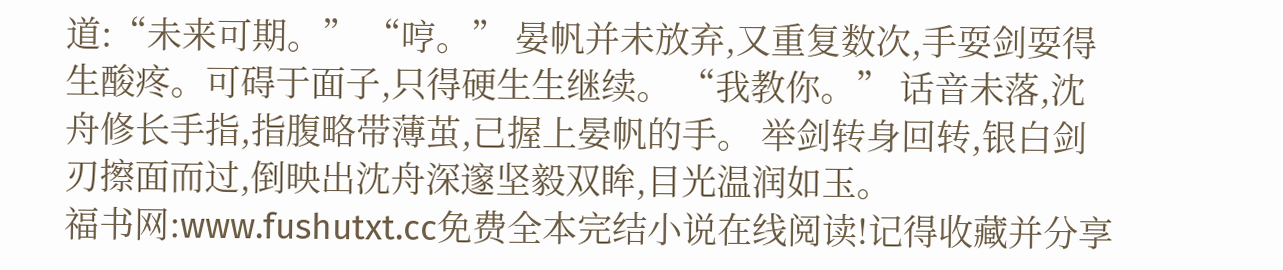道:“未来可期。” “哼。” 晏帆并未放弃,又重复数次,手耍剑耍得生酸疼。可碍于面子,只得硬生生继续。 “我教你。” 话音未落,沈舟修长手指,指腹略带薄茧,已握上晏帆的手。 举剑转身回转,银白剑刃擦面而过,倒映出沈舟深邃坚毅双眸,目光温润如玉。
福书网:www.fushutxt.cc免费全本完结小说在线阅读!记得收藏并分享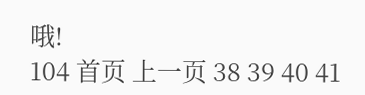哦!
104 首页 上一页 38 39 40 41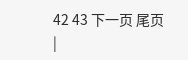42 43 下一页 尾页
|